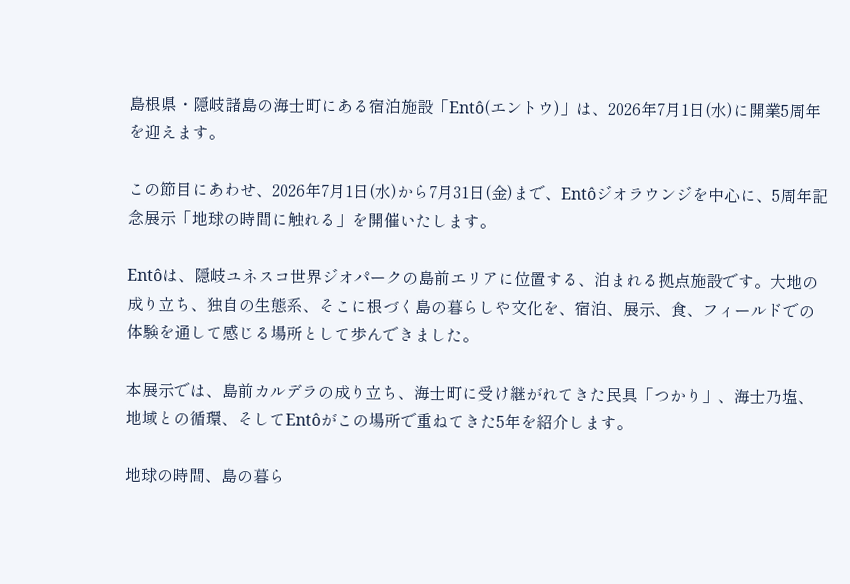島根県・隠岐諸島の海士町にある宿泊施設「Entô(エントウ)」は、2026年7月1日(水)に開業5周年を迎えます。

この節目にあわせ、2026年7月1日(水)から7月31日(金)まで、Entôジオラウンジを中心に、5周年記念展示「地球の時間に触れる」を開催いたします。

Entôは、隠岐ユネスコ世界ジオパークの島前エリアに位置する、泊まれる拠点施設です。大地の成り立ち、独自の生態系、そこに根づく島の暮らしや文化を、宿泊、展示、食、フィールドでの体験を通して感じる場所として歩んできました。

本展示では、島前カルデラの成り立ち、海士町に受け継がれてきた民具「つかり」、海士乃塩、地域との循環、そしてEntôがこの場所で重ねてきた5年を紹介します。

地球の時間、島の暮ら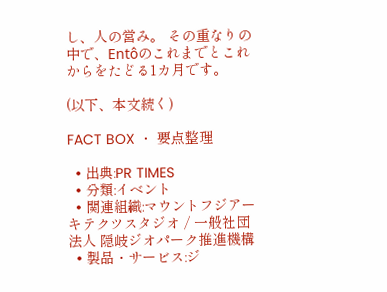し、人の営み。 その重なりの中で、Entôのこれまでとこれからをたどる1カ月です。

(以下、本文続く)

FACT BOX ・ 要点整理

  • 出典:PR TIMES
  • 分類:イベント
  • 関連組織:マウントフジアーキテクツスタジオ / 一般社団法人 隠岐ジオパーク推進機構
  • 製品・サービス:ジ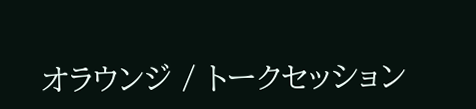オラウンジ / トークセッション